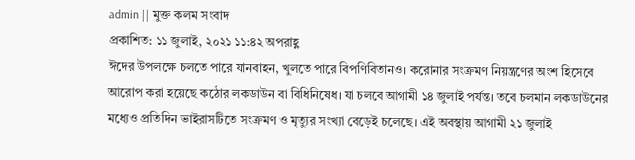admin || মুক্ত কলম সংবাদ
প্রকাশিত: ১১ জুলাই, ২০২১ ১১:৪২ অপরাহ্ণ
ঈদের উপলক্ষে চলতে পারে যানবাহন, খুলতে পারে বিপণিবিতানও। করোনার সংক্রমণ নিয়ন্ত্রণের অংশ হিসেবে আরোপ করা হয়েছে কঠোর লকডাউন বা বিধিনিষেধ। যা চলবে আগামী ১৪ জুলাই পর্যন্ত। তবে চলমান লকডাউনের মধ্যেও প্রতিদিন ভাইরাসটিতে সংক্রমণ ও মৃত্যুর সংখ্যা বেড়েই চলেছে। এই অবস্থায় আগামী ২১ জুলাই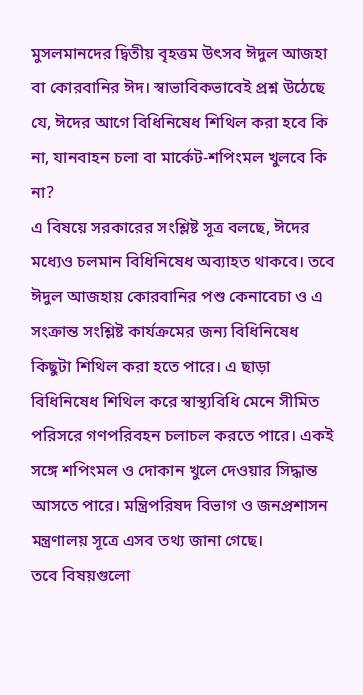মুসলমানদের দ্বিতীয় বৃহত্তম উৎসব ঈদুল আজহা বা কোরবানির ঈদ। স্বাভাবিকভাবেই প্রশ্ন উঠেছে যে, ঈদের আগে বিধিনিষেধ শিথিল করা হবে কি না, যানবাহন চলা বা মার্কেট-শপিংমল খুলবে কি না?
এ বিষয়ে সরকারের সংশ্লিষ্ট সূত্র বলছে, ঈদের মধ্যেও চলমান বিধিনিষেধ অব্যাহত থাকবে। তবে ঈদুল আজহায় কোরবানির পশু কেনাবেচা ও এ সংক্রান্ত সংশ্লিষ্ট কার্যক্রমের জন্য বিধিনিষেধ কিছুটা শিথিল করা হতে পারে। এ ছাড়া বিধিনিষেধ শিথিল করে স্বাস্থ্যবিধি মেনে সীমিত পরিসরে গণপরিবহন চলাচল করতে পারে। একই সঙ্গে শপিংমল ও দোকান খুলে দেওয়ার সিদ্ধান্ত আসতে পারে। মন্ত্রিপরিষদ বিভাগ ও জনপ্রশাসন মন্ত্রণালয় সূত্রে এসব তথ্য জানা গেছে।
তবে বিষয়গুলো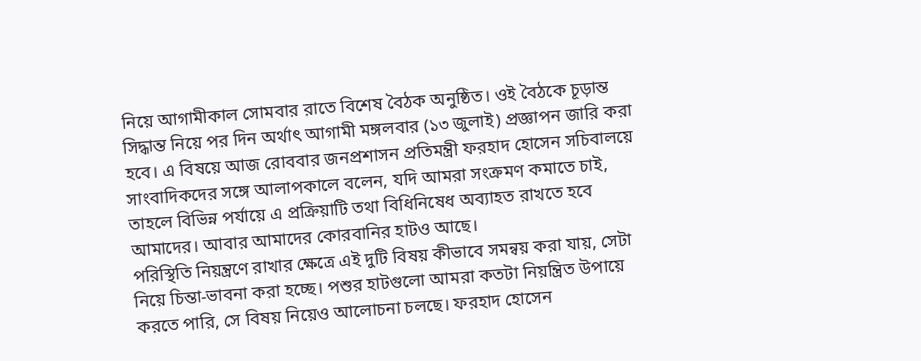নিয়ে আগামীকাল সোমবার রাতে বিশেষ বৈঠক অনুষ্ঠিত। ওই বৈঠকে চূড়ান্ত সিদ্ধান্ত নিয়ে পর দিন অর্থাৎ আগামী মঙ্গলবার (১৩ জুলাই) প্রজ্ঞাপন জারি করা হবে। এ বিষয়ে আজ রোববার জনপ্রশাসন প্রতিমন্ত্রী ফরহাদ হোসেন সচিবালয়ে সাংবাদিকদের সঙ্গে আলাপকালে বলেন, যদি আমরা সংক্রমণ কমাতে চাই, তাহলে বিভিন্ন পর্যায়ে এ প্রক্রিয়াটি তথা বিধিনিষেধ অব্যাহত রাখতে হবে আমাদের। আবার আমাদের কোরবানির হাটও আছে।
পরিস্থিতি নিয়ন্ত্রণে রাখার ক্ষেত্রে এই দুটি বিষয় কীভাবে সমন্বয় করা যায়, সেটা নিয়ে চিন্তা-ভাবনা করা হচ্ছে। পশুর হাটগুলো আমরা কতটা নিয়ন্ত্রিত উপায়ে করতে পারি, সে বিষয় নিয়েও আলোচনা চলছে। ফরহাদ হোসেন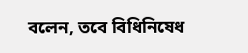বলেন, তবে বিধিনিষেধ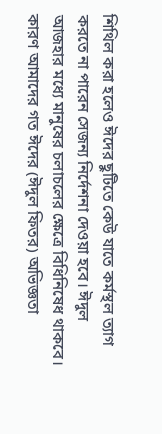শিথিল করা হলেও ঈদের ছুটিতে কেউ যাতে কর্মস্থল ত্যাগ করতে না পারেন সেজন্য নির্দেশনা দেওয়া হবে। ঈদুল আজহার মধ্যে মানুষের চলাচলের ক্ষেত্রে বিধিনিষেধ থাকবে।
কারণ আমাদের গত ঈদের (ঈদুল ফিতর) অভিজ্ঞতা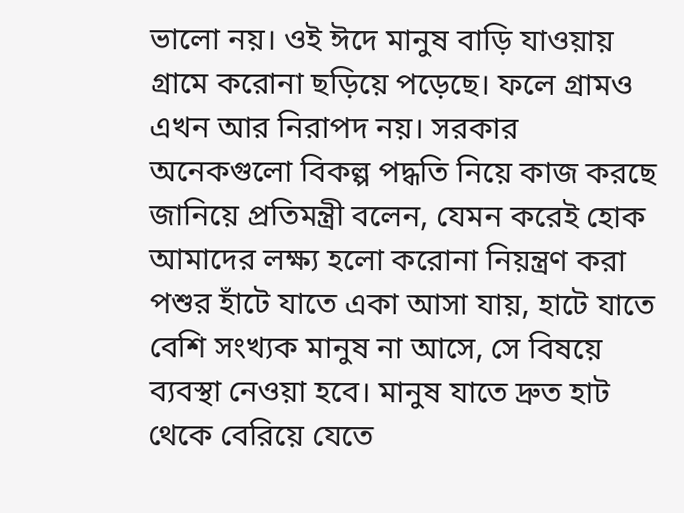ভালো নয়। ওই ঈদে মানুষ বাড়ি যাওয়ায় গ্রামে করোনা ছড়িয়ে পড়েছে। ফলে গ্রামও এখন আর নিরাপদ নয়। সরকার অনেকগুলো বিকল্প পদ্ধতি নিয়ে কাজ করছে জানিয়ে প্রতিমন্ত্রী বলেন, যেমন করেই হোক আমাদের লক্ষ্য হলো করোনা নিয়ন্ত্রণ করা পশুর হাঁটে যাতে একা আসা যায়, হাটে যাতে বেশি সংখ্যক মানুষ না আসে, সে বিষয়ে ব্যবস্থা নেওয়া হবে। মানুষ যাতে দ্রুত হাট থেকে বেরিয়ে যেতে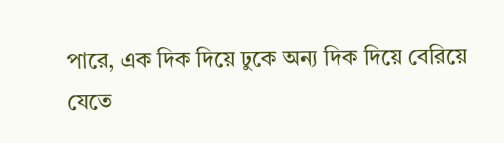পারে, এক দিক দিয়ে ঢুকে অন্য দিক দিয়ে বেরিয়ে যেতে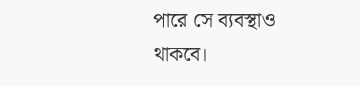পারে সে ব্যবস্থাও থাকবে।